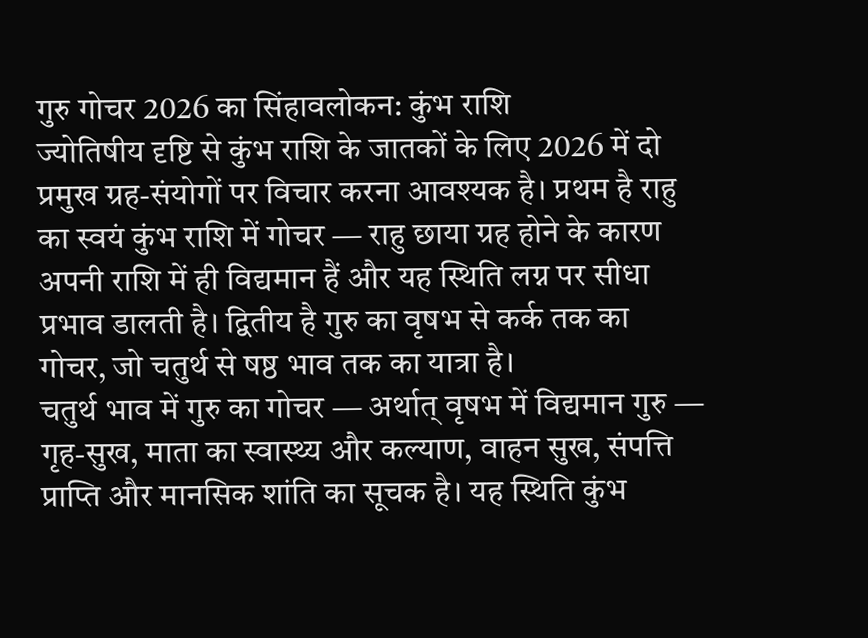गुरु गोचर 2026 का सिंहावलोकन: कुंभ राशि
ज्योतिषीय दृष्टि से कुंभ राशि के जातकों के लिए 2026 में दो प्रमुख ग्रह-संयोगों पर विचार करना आवश्यक है। प्रथम है राहु का स्वयं कुंभ राशि में गोचर — राहु छाया ग्रह होने के कारण अपनी राशि में ही विद्यमान हैं और यह स्थिति लग्न पर सीधा प्रभाव डालती है। द्वितीय है गुरु का वृषभ से कर्क तक का गोचर, जो चतुर्थ से षष्ठ भाव तक का यात्रा है।
चतुर्थ भाव में गुरु का गोचर — अर्थात् वृषभ में विद्यमान गुरु — गृह-सुख, माता का स्वास्थ्य और कल्याण, वाहन सुख, संपत्ति प्राप्ति और मानसिक शांति का सूचक है। यह स्थिति कुंभ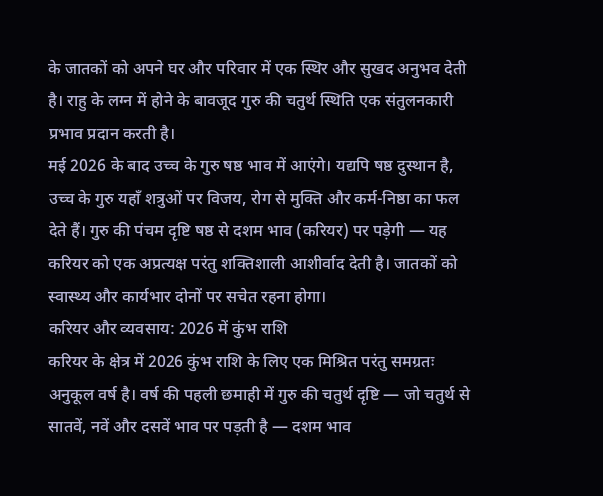के जातकों को अपने घर और परिवार में एक स्थिर और सुखद अनुभव देती है। राहु के लग्न में होने के बावजूद गुरु की चतुर्थ स्थिति एक संतुलनकारी प्रभाव प्रदान करती है।
मई 2026 के बाद उच्च के गुरु षष्ठ भाव में आएंगे। यद्यपि षष्ठ दुस्थान है, उच्च के गुरु यहाँ शत्रुओं पर विजय, रोग से मुक्ति और कर्म-निष्ठा का फल देते हैं। गुरु की पंचम दृष्टि षष्ठ से दशम भाव (करियर) पर पड़ेगी — यह करियर को एक अप्रत्यक्ष परंतु शक्तिशाली आशीर्वाद देती है। जातकों को स्वास्थ्य और कार्यभार दोनों पर सचेत रहना होगा।
करियर और व्यवसाय: 2026 में कुंभ राशि
करियर के क्षेत्र में 2026 कुंभ राशि के लिए एक मिश्रित परंतु समग्रतः अनुकूल वर्ष है। वर्ष की पहली छमाही में गुरु की चतुर्थ दृष्टि — जो चतुर्थ से सातवें, नवें और दसवें भाव पर पड़ती है — दशम भाव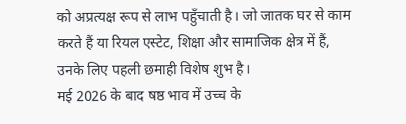को अप्रत्यक्ष रूप से लाभ पहुँचाती है। जो जातक घर से काम करते हैं या रियल एस्टेट, शिक्षा और सामाजिक क्षेत्र में हैं, उनके लिए पहली छमाही विशेष शुभ है।
मई 2026 के बाद षष्ठ भाव में उच्च के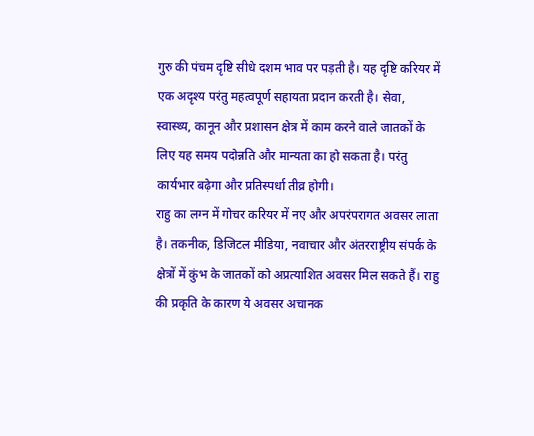गुरु की पंचम दृष्टि सीधे दशम भाव पर पड़ती है। यह दृष्टि करियर में एक अदृश्य परंतु महत्वपूर्ण सहायता प्रदान करती है। सेवा, स्वास्थ्य, कानून और प्रशासन क्षेत्र में काम करने वाले जातकों के लिए यह समय पदोन्नति और मान्यता का हो सकता है। परंतु कार्यभार बढ़ेगा और प्रतिस्पर्धा तीव्र होगी।
राहु का लग्न में गोचर करियर में नए और अपरंपरागत अवसर लाता है। तकनीक, डिजिटल मीडिया, नवाचार और अंतरराष्ट्रीय संपर्क के क्षेत्रों में कुंभ के जातकों को अप्रत्याशित अवसर मिल सकते हैं। राहु की प्रकृति के कारण ये अवसर अचानक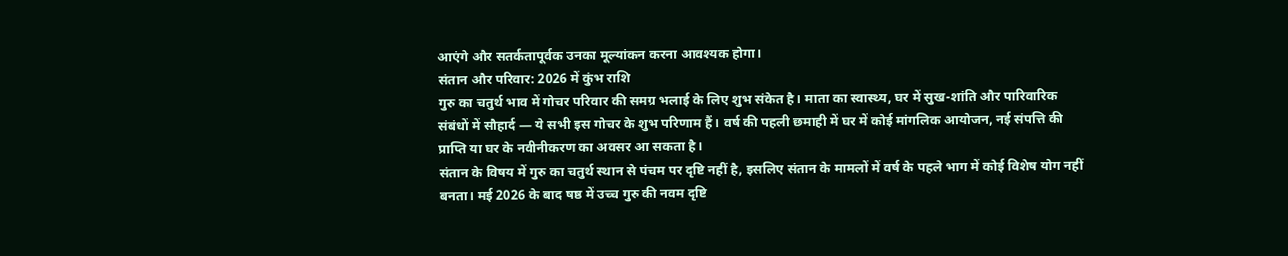आएंगे और सतर्कतापूर्वक उनका मूल्यांकन करना आवश्यक होगा।
संतान और परिवार: 2026 में कुंभ राशि
गुरु का चतुर्थ भाव में गोचर परिवार की समग्र भलाई के लिए शुभ संकेत है। माता का स्वास्थ्य, घर में सुख-शांति और पारिवारिक संबंधों में सौहार्द — ये सभी इस गोचर के शुभ परिणाम हैं। वर्ष की पहली छमाही में घर में कोई मांगलिक आयोजन, नई संपत्ति की प्राप्ति या घर के नवीनीकरण का अवसर आ सकता है।
संतान के विषय में गुरु का चतुर्थ स्थान से पंचम पर दृष्टि नहीं है, इसलिए संतान के मामलों में वर्ष के पहले भाग में कोई विशेष योग नहीं बनता। मई 2026 के बाद षष्ठ में उच्च गुरु की नवम दृष्टि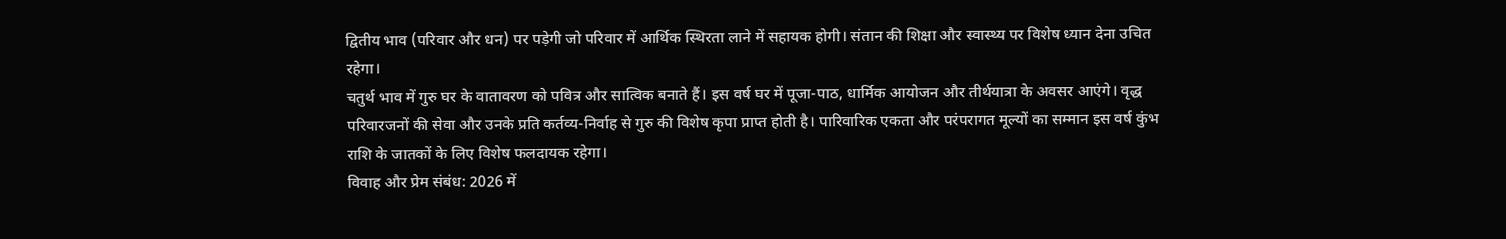द्वितीय भाव (परिवार और धन) पर पड़ेगी जो परिवार में आर्थिक स्थिरता लाने में सहायक होगी। संतान की शिक्षा और स्वास्थ्य पर विशेष ध्यान देना उचित रहेगा।
चतुर्थ भाव में गुरु घर के वातावरण को पवित्र और सात्विक बनाते हैं। इस वर्ष घर में पूजा-पाठ, धार्मिक आयोजन और तीर्थयात्रा के अवसर आएंगे। वृद्ध परिवारजनों की सेवा और उनके प्रति कर्तव्य-निर्वाह से गुरु की विशेष कृपा प्राप्त होती है। पारिवारिक एकता और परंपरागत मूल्यों का सम्मान इस वर्ष कुंभ राशि के जातकों के लिए विशेष फलदायक रहेगा।
विवाह और प्रेम संबंध: 2026 में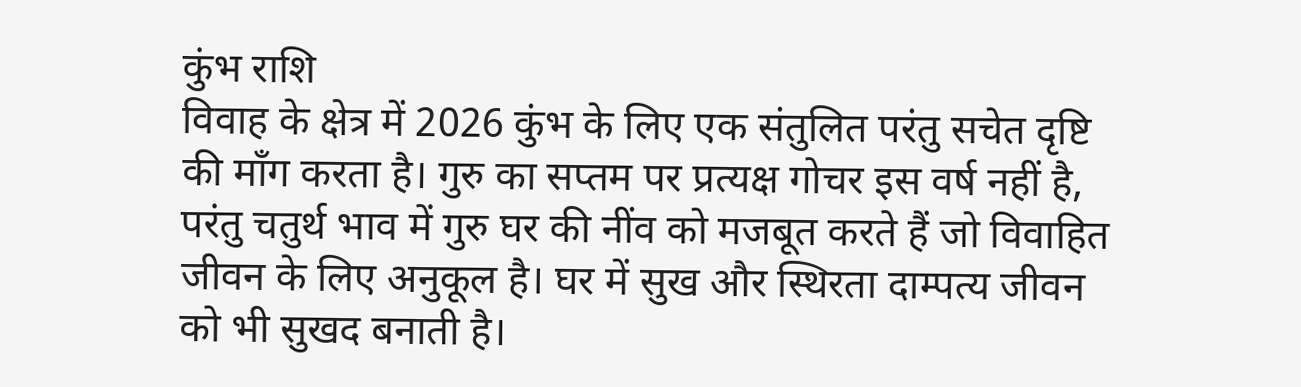कुंभ राशि
विवाह के क्षेत्र में 2026 कुंभ के लिए एक संतुलित परंतु सचेत दृष्टि की माँग करता है। गुरु का सप्तम पर प्रत्यक्ष गोचर इस वर्ष नहीं है, परंतु चतुर्थ भाव में गुरु घर की नींव को मजबूत करते हैं जो विवाहित जीवन के लिए अनुकूल है। घर में सुख और स्थिरता दाम्पत्य जीवन को भी सुखद बनाती है।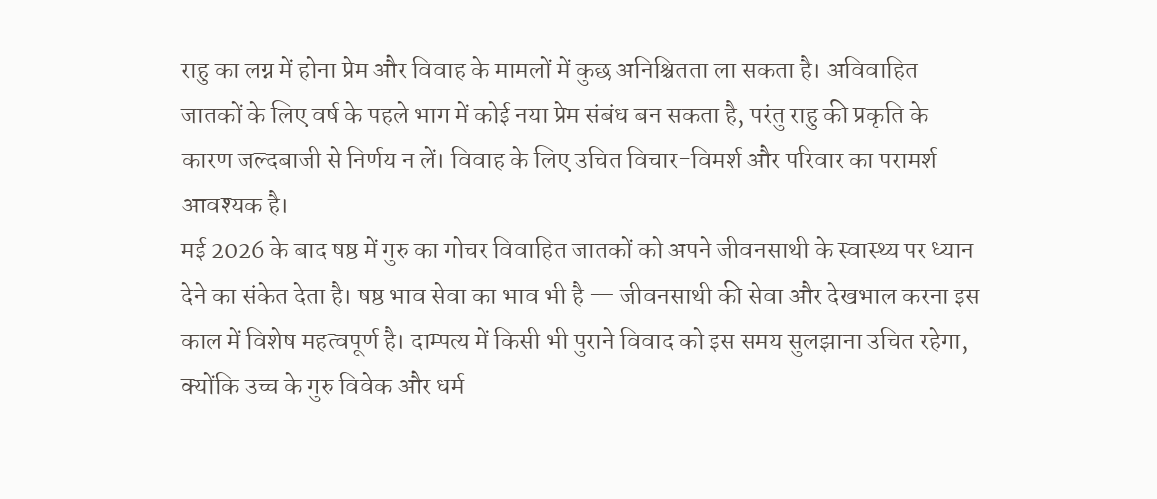राहु का लग्न में होना प्रेम और विवाह के मामलों में कुछ अनिश्चितता ला सकता है। अविवाहित जातकों के लिए वर्ष के पहले भाग में कोई नया प्रेम संबंध बन सकता है, परंतु राहु की प्रकृति के कारण जल्दबाजी से निर्णय न लें। विवाह के लिए उचित विचार-विमर्श और परिवार का परामर्श आवश्यक है।
मई 2026 के बाद षष्ठ में गुरु का गोचर विवाहित जातकों को अपने जीवनसाथी के स्वास्थ्य पर ध्यान देने का संकेत देता है। षष्ठ भाव सेवा का भाव भी है — जीवनसाथी की सेवा और देखभाल करना इस काल में विशेष महत्वपूर्ण है। दाम्पत्य में किसी भी पुराने विवाद को इस समय सुलझाना उचित रहेगा, क्योंकि उच्च के गुरु विवेक और धर्म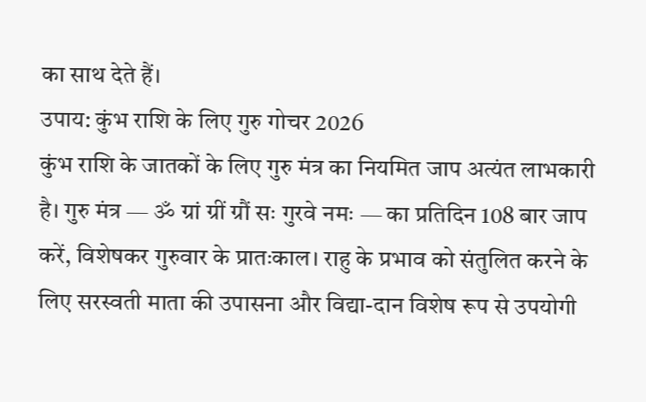का साथ देते हैं।
उपाय: कुंभ राशि के लिए गुरु गोचर 2026
कुंभ राशि के जातकों के लिए गुरु मंत्र का नियमित जाप अत्यंत लाभकारी है। गुरु मंत्र — ॐ ग्रां ग्रीं ग्रौं सः गुरवे नमः — का प्रतिदिन 108 बार जाप करें, विशेषकर गुरुवार के प्रातःकाल। राहु के प्रभाव को संतुलित करने के लिए सरस्वती माता की उपासना और विद्या-दान विशेष रूप से उपयोगी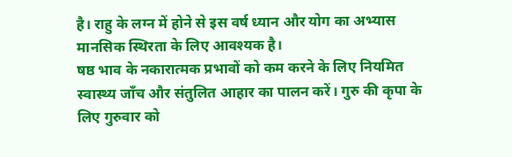है। राहु के लग्न में होने से इस वर्ष ध्यान और योग का अभ्यास मानसिक स्थिरता के लिए आवश्यक है।
षष्ठ भाव के नकारात्मक प्रभावों को कम करने के लिए नियमित स्वास्थ्य जाँच और संतुलित आहार का पालन करें। गुरु की कृपा के लिए गुरुवार को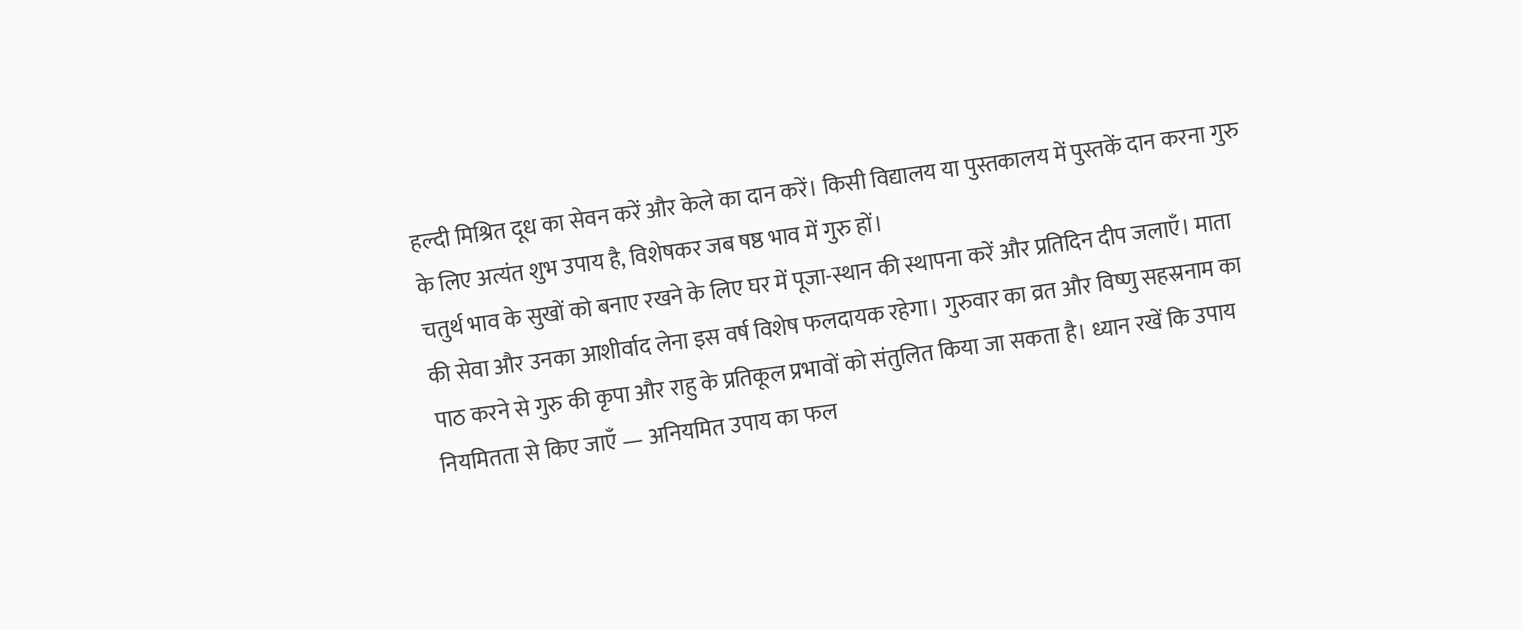हल्दी मिश्रित दूध का सेवन करें और केले का दान करें। किसी विद्यालय या पुस्तकालय में पुस्तकें दान करना गुरु के लिए अत्यंत शुभ उपाय है, विशेषकर जब षष्ठ भाव में गुरु हों।
चतुर्थ भाव के सुखों को बनाए रखने के लिए घर में पूजा-स्थान की स्थापना करें और प्रतिदिन दीप जलाएँ। माता की सेवा और उनका आशीर्वाद लेना इस वर्ष विशेष फलदायक रहेगा। गुरुवार का व्रत और विष्णु सहस्रनाम का पाठ करने से गुरु की कृपा और राहु के प्रतिकूल प्रभावों को संतुलित किया जा सकता है। ध्यान रखें कि उपाय नियमितता से किए जाएँ — अनियमित उपाय का फल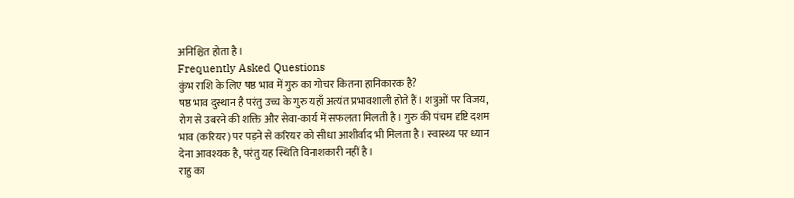अनिश्चित होता है।
Frequently Asked Questions
कुंभ राशि के लिए षष्ठ भाव में गुरु का गोचर कितना हानिकारक है?
षष्ठ भाव दुस्थान है परंतु उच्च के गुरु यहाँ अत्यंत प्रभावशाली होते हैं। शत्रुओं पर विजय, रोग से उबरने की शक्ति और सेवा-कार्य में सफलता मिलती है। गुरु की पंचम दृष्टि दशम भाव (करियर) पर पड़ने से करियर को सीधा आशीर्वाद भी मिलता है। स्वास्थ्य पर ध्यान देना आवश्यक है, परंतु यह स्थिति विनाशकारी नहीं है।
राहु का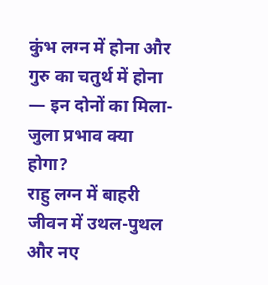कुंभ लग्न में होना और गुरु का चतुर्थ में होना — इन दोनों का मिला-जुला प्रभाव क्या होगा?
राहु लग्न में बाहरी जीवन में उथल-पुथल और नए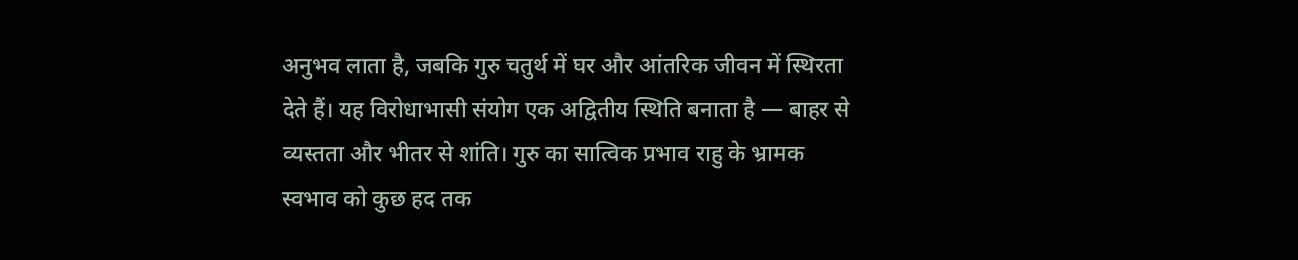अनुभव लाता है, जबकि गुरु चतुर्थ में घर और आंतरिक जीवन में स्थिरता देते हैं। यह विरोधाभासी संयोग एक अद्वितीय स्थिति बनाता है — बाहर से व्यस्तता और भीतर से शांति। गुरु का सात्विक प्रभाव राहु के भ्रामक स्वभाव को कुछ हद तक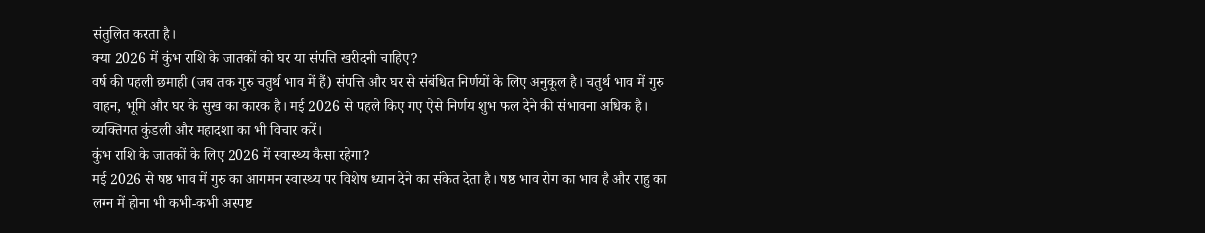संतुलित करता है।
क्या 2026 में कुंभ राशि के जातकों को घर या संपत्ति खरीदनी चाहिए?
वर्ष की पहली छमाही (जब तक गुरु चतुर्थ भाव में हैं) संपत्ति और घर से संबंधित निर्णयों के लिए अनुकूल है। चतुर्थ भाव में गुरु वाहन, भूमि और घर के सुख का कारक है। मई 2026 से पहले किए गए ऐसे निर्णय शुभ फल देने की संभावना अधिक है। व्यक्तिगत कुंडली और महादशा का भी विचार करें।
कुंभ राशि के जातकों के लिए 2026 में स्वास्थ्य कैसा रहेगा?
मई 2026 से षष्ठ भाव में गुरु का आगमन स्वास्थ्य पर विशेष ध्यान देने का संकेत देता है। षष्ठ भाव रोग का भाव है और राहु का लग्न में होना भी कभी-कभी अस्पष्ट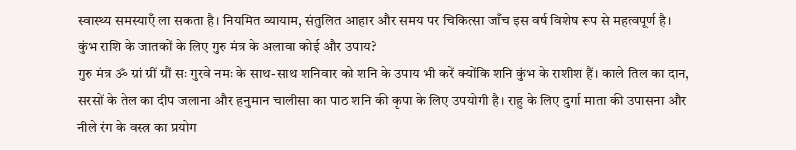स्वास्थ्य समस्याएँ ला सकता है। नियमित व्यायाम, संतुलित आहार और समय पर चिकित्सा जाँच इस वर्ष विशेष रूप से महत्वपूर्ण है।
कुंभ राशि के जातकों के लिए गुरु मंत्र के अलावा कोई और उपाय?
गुरु मंत्र ॐ ग्रां ग्रीं ग्रौं सः गुरवे नमः के साथ-साथ शनिवार को शनि के उपाय भी करें क्योंकि शनि कुंभ के राशीश हैं। काले तिल का दान, सरसों के तेल का दीप जलाना और हनुमान चालीसा का पाठ शनि की कृपा के लिए उपयोगी है। राहु के लिए दुर्गा माता की उपासना और नीले रंग के वस्त्र का प्रयोग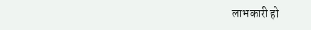लाभकारी हो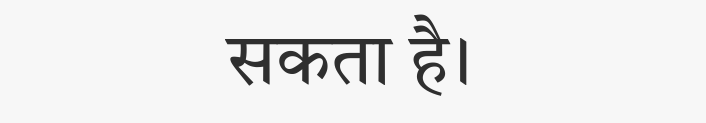सकता है।